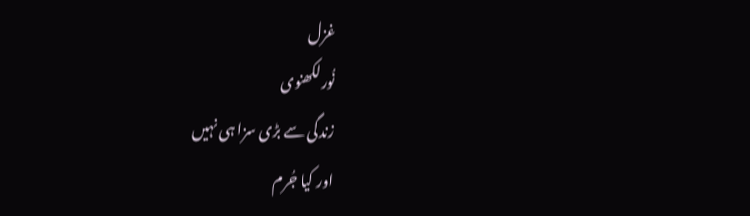غزل
نُورلکھنوی
زندگی سے بڑی سزا ہی نہیں
اور کیا جُرم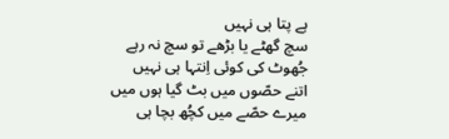ہے پتا ہی نہیں
سچ گھٹے یا بڑھے تو سچ نہ رہے
جُھوٹ کی کوئی اِنتہا ہی نہیں
اتنے حصّوں میں بٹ گیا ہوں میں
میرے حصّے میں کچُھ بچا ہی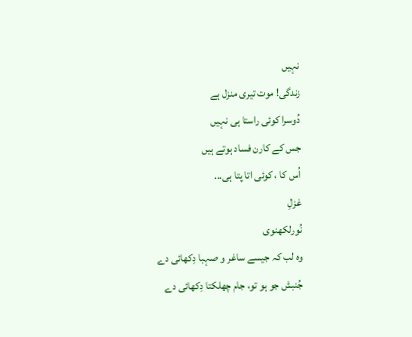نہیں
زندگی! موت تیری منزل ہے
دُوسرا کوئی راستا ہی نہیں
جس کے کارن فساد ہوتے ہیں
اُس کا ، کوئی اتا پتا ہی...
غزلِ
نُورلکھنوی
وہ لب کہ جیسے ساغر و صہبا دِکھائی دے
جُنبش جو ہو تو، جام چھلکتا دِکھائی دے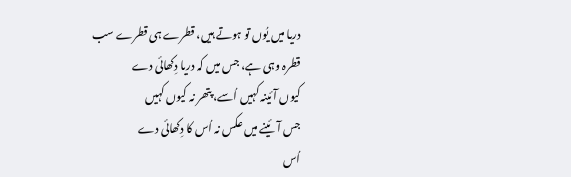دریا میں یُوں تو ہوتے ہیں، قطرے ہی قطرے سب
قطرہ وہی ہے، جس میں کہ دریا دِکھائی دے
کیوں آئینہ کہیں اُسے، پتھر نہ کیوں کہیں
جس آئینے میں عکس نہ اُس کا دِکھائی دے
اُس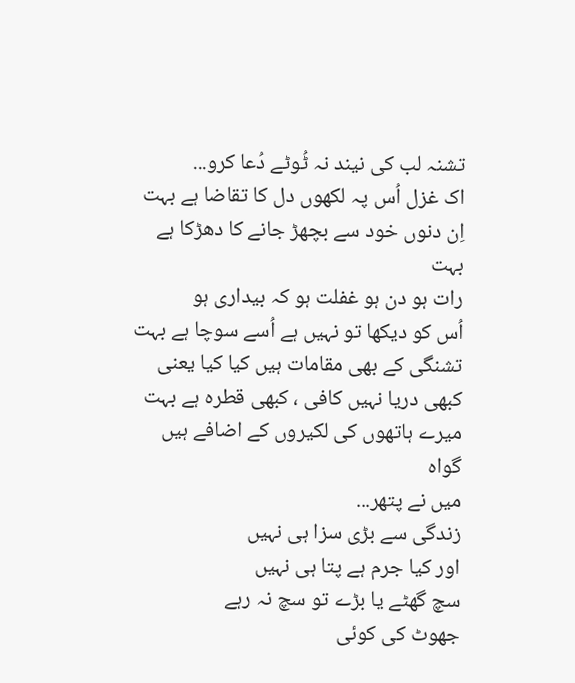تشنہ لب کی نیند نہ ٹُوٹے دُعا کرو...
اک غزل اُس پہ لکھوں دل کا تقاضا ہے بہت
اِن دنوں خود سے بچھڑ جانے کا دھڑکا ہے بہت
رات ہو دن ہو غفلت ہو کہ بیداری ہو
اُس کو دیکھا تو نہیں ہے اُسے سوچا ہے بہت
تشنگی کے بھی مقامات ہیں کیا کیا یعنی
کبھی دریا نہیں کافی ، کبھی قطرہ ہے بہت
میرے ہاتھوں کی لکیروں کے اضافے ہیں گواہ
میں نے پتھر...
زندگی سے بڑی سزا ہی نہیں
اور کیا جرم ہے پتا ہی نہیں
سچ گھٹے یا بڑے تو سچ نہ رہے
جھوٹ کی کوئی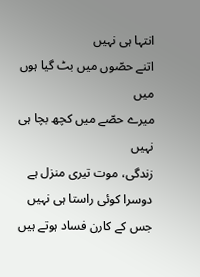انتہا ہی نہیں
اتنے حصّوں میں بٹ گیا ہوں میں
میرے حصّے میں کچھ بچا ہی نہیں
زندگی، موت تیری منزل ہے
دوسرا کوئی راستا ہی نہیں
جس کے کارن فساد ہوتے ہیں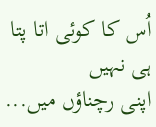اُس کا کوئی اتا پتا ہی نہیں
اپنی رچناؤں میں...